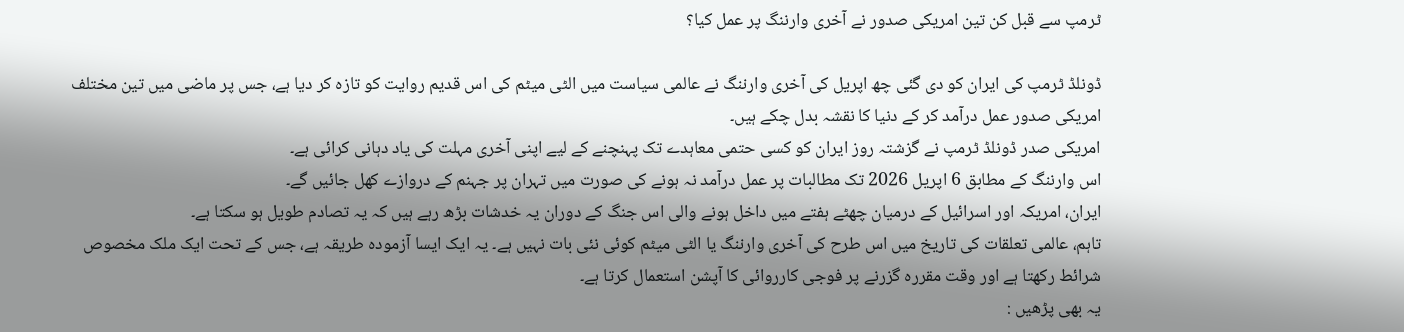ٹرمپ سے قبل کن تین امریکی صدور نے آخری وارننگ پر عمل کیا؟

ڈونلڈ ٹرمپ کی ایران کو دی گئی چھ اپریل کی آخری وارننگ نے عالمی سیاست میں الٹی میٹم کی اس قدیم روایت کو تازہ کر دیا ہے، جس پر ماضی میں تین مختلف امریکی صدور عمل درآمد کر کے دنیا کا نقشہ بدل چکے ہیں۔
امریکی صدر ڈونلڈ ٹرمپ نے گزشتہ روز ایران کو کسی حتمی معاہدے تک پہنچنے کے لیے اپنی آخری مہلت کی یاد دہانی کرائی ہے۔
اس وارننگ کے مطابق 6 اپریل 2026 تک مطالبات پر عمل درآمد نہ ہونے کی صورت میں تہران پر جہنم کے دروازے کھل جائیں گے۔
ایران، امریکہ اور اسرائیل کے درمیان چھٹے ہفتے میں داخل ہونے والی اس جنگ کے دوران یہ خدشات بڑھ رہے ہیں کہ یہ تصادم طویل ہو سکتا ہے۔
تاہم، عالمی تعلقات کی تاریخ میں اس طرح کی آخری وارننگ یا الٹی میٹم کوئی نئی بات نہیں ہے۔ یہ ایک ایسا آزمودہ طریقہ ہے، جس کے تحت ایک ملک مخصوص شرائط رکھتا ہے اور وقت مقررہ گزرنے پر فوجی کارروائی کا آپشن استعمال کرتا ہے۔
یہ بھی پڑھیں :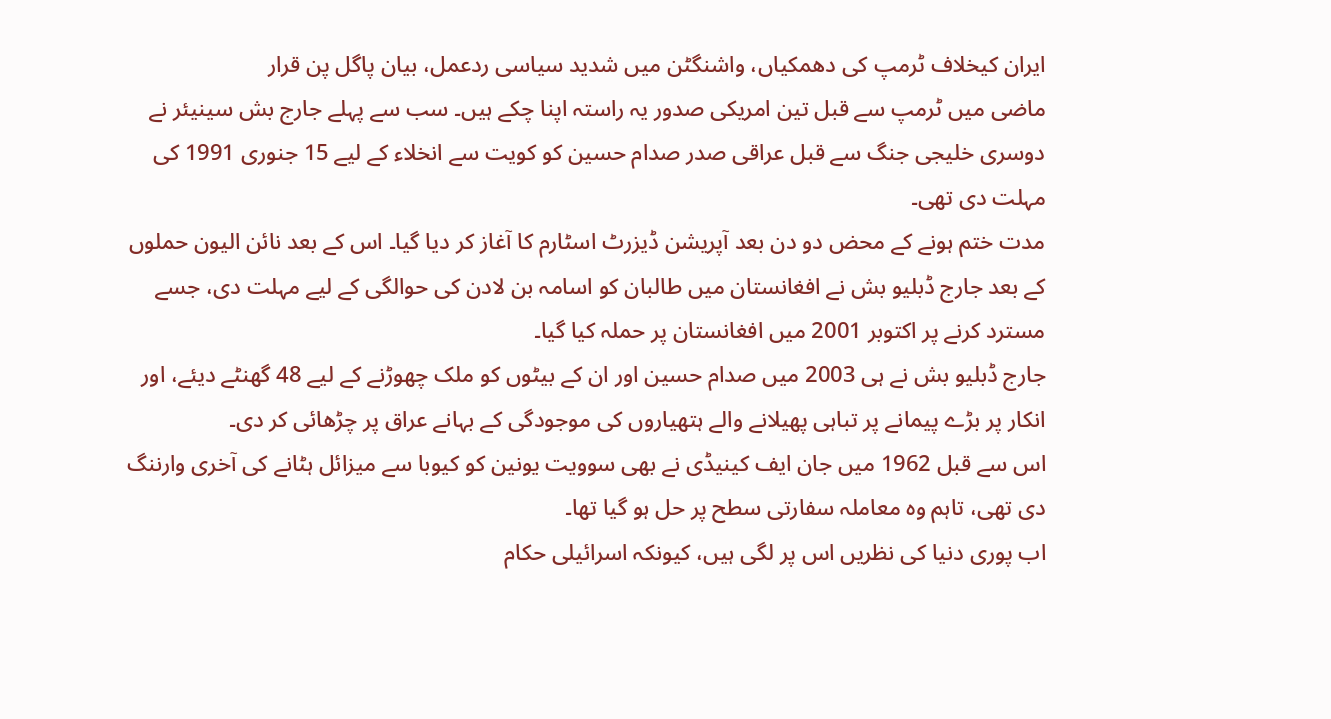ایران کیخلاف ٹرمپ کی دھمکیاں، واشنگٹن میں شدید سیاسی ردعمل، بیان پاگل پن قرار
ماضی میں ٹرمپ سے قبل تین امریکی صدور یہ راستہ اپنا چکے ہیں۔ سب سے پہلے جارج بش سینیئر نے دوسری خلیجی جنگ سے قبل عراقی صدر صدام حسین کو کویت سے انخلاء کے لیے 15 جنوری 1991 کی مہلت دی تھی۔
مدت ختم ہونے کے محض دو دن بعد آپریشن ڈیزرٹ اسٹارم کا آغاز کر دیا گیا۔ اس کے بعد نائن الیون حملوں کے بعد جارج ڈبلیو بش نے افغانستان میں طالبان کو اسامہ بن لادن کی حوالگی کے لیے مہلت دی، جسے مسترد کرنے پر اکتوبر 2001 میں افغانستان پر حملہ کیا گیا۔
جارج ڈبلیو بش نے ہی 2003 میں صدام حسین اور ان کے بیٹوں کو ملک چھوڑنے کے لیے 48 گھنٹے دیئے، اور انکار پر بڑے پیمانے پر تباہی پھیلانے والے ہتھیاروں کی موجودگی کے بہانے عراق پر چڑھائی کر دی۔
اس سے قبل 1962 میں جان ایف کینیڈی نے بھی سوویت یونین کو کیوبا سے میزائل ہٹانے کی آخری وارننگ دی تھی، تاہم وہ معاملہ سفارتی سطح پر حل ہو گیا تھا۔
اب پوری دنیا کی نظریں اس پر لگی ہیں، کیونکہ اسرائیلی حکام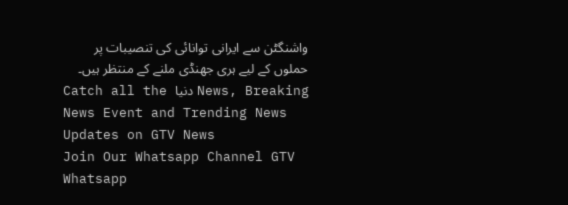واشنگٹن سے ایرانی توانائی کی تنصیبات پر حملوں کے لیے ہری جھنڈی ملنے کے منتظر ہیں۔
Catch all the دنیا News, Breaking News Event and Trending News Updates on GTV News
Join Our Whatsapp Channel GTV Whatsapp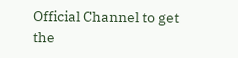Official Channel to get the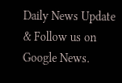Daily News Update & Follow us on Google News.